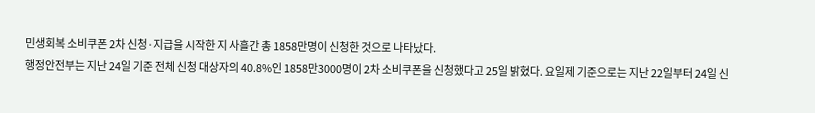민생회복 소비쿠폰 2차 신청·지급을 시작한 지 사흘간 총 1858만명이 신청한 것으로 나타났다.
행정안전부는 지난 24일 기준 전체 신청 대상자의 40.8%인 1858만3000명이 2차 소비쿠폰을 신청했다고 25일 밝혔다. 요일제 기준으로는 지난 22일부터 24일 신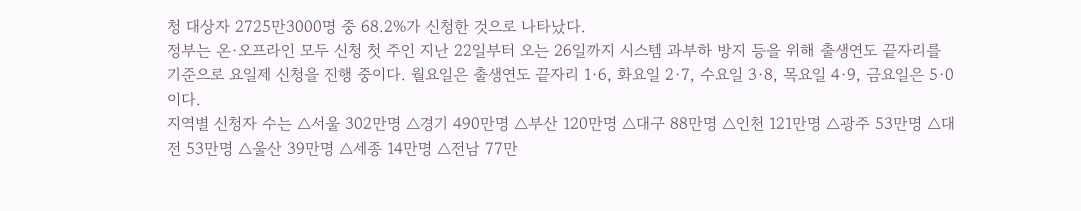청 대상자 2725만3000명 중 68.2%가 신청한 것으로 나타났다.
정부는 온·오프라인 모두 신청 첫 주인 지난 22일부터 오는 26일까지 시스템 과부하 방지 등을 위해 출생연도 끝자리를 기준으로 요일제 신청을 진행 중이다. 월요일은 출생연도 끝자리 1·6, 화요일 2·7, 수요일 3·8, 목요일 4·9, 금요일은 5·0이다.
지역별 신청자 수는 △서울 302만명 △경기 490만명 △부산 120만명 △대구 88만명 △인천 121만명 △광주 53만명 △대전 53만명 △울산 39만명 △세종 14만명 △전남 77만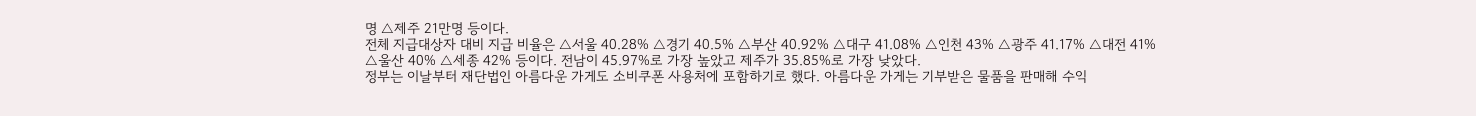명 △제주 21만명 등이다.
전체 지급대상자 대비 지급 비율은 △서울 40.28% △경기 40.5% △부산 40.92% △대구 41.08% △인천 43% △광주 41.17% △대전 41% △울산 40% △세종 42% 등이다. 전남이 45.97%로 가장 높았고 제주가 35.85%로 가장 낮았다.
정부는 이날부터 재단법인 아름다운 가게도 소비쿠폰 사용처에 포함하기로 했다. 아름다운 가게는 기부받은 물품을 판매해 수익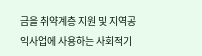금을 취약계층 지원 및 지역공익사업에 사용하는 사회적기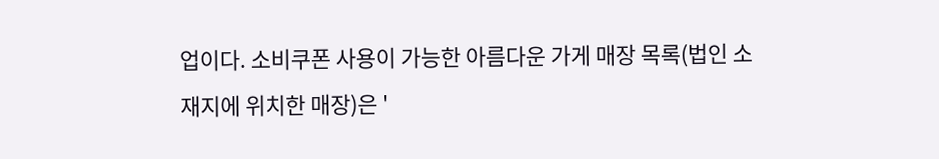업이다. 소비쿠폰 사용이 가능한 아름다운 가게 매장 목록(법인 소재지에 위치한 매장)은 '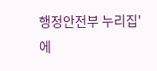행정안전부 누리집'에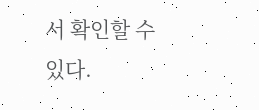서 확인할 수 있다.